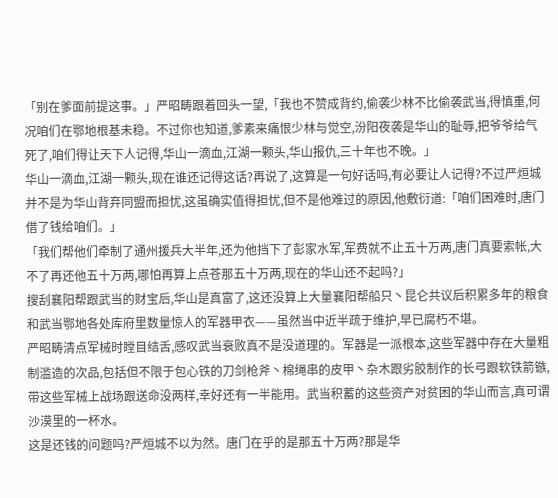「别在爹面前提这事。」严昭畴跟着回头一望,「我也不赞成背约,偷袭少林不比偷袭武当,得慎重,何况咱们在鄂地根基未稳。不过你也知道,爹素来痛恨少林与觉空,汾阳夜袭是华山的耻辱,把爷爷给气死了,咱们得让天下人记得,华山一滴血,江湖一颗头,华山报仇,三十年也不晚。」
华山一滴血,江湖一颗头,现在谁还记得这话?再说了,这算是一句好话吗,有必要让人记得?不过严烜城并不是为华山背弃同盟而担忧,这虽确实值得担忧,但不是他难过的原因,他敷衍道:「咱们困难时,唐门借了钱给咱们。」
「我们帮他们牵制了通州援兵大半年,还为他挡下了彭家水军,军费就不止五十万两,唐门真要索帐,大不了再还他五十万两,哪怕再算上点苍那五十万两,现在的华山还不起吗?」
搜刮襄阳帮跟武当的财宝后,华山是真富了,这还没算上大量襄阳帮船只丶昆仑共议后积累多年的粮食和武当鄂地各处库府里数量惊人的军器甲衣——虽然当中近半疏于维护,早已腐朽不堪。
严昭畴清点军械时瞠目结舌,感叹武当衰败真不是没道理的。军器是一派根本,这些军器中存在大量粗制滥造的次品,包括但不限于包心铁的刀剑枪斧丶棉绳串的皮甲丶杂木跟劣胶制作的长弓跟软铁箭镞,带这些军械上战场跟送命没两样,幸好还有一半能用。武当积蓄的这些资产对贫困的华山而言,真可谓沙漠里的一杯水。
这是还钱的问题吗?严烜城不以为然。唐门在乎的是那五十万两?那是华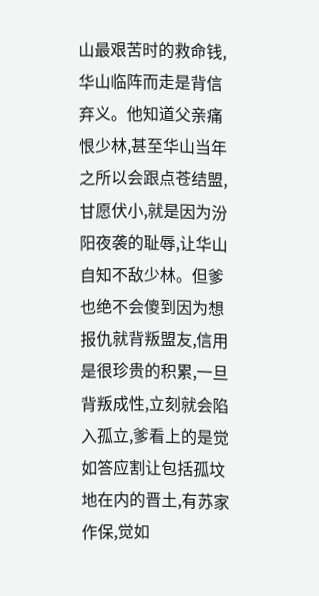山最艰苦时的救命钱,华山临阵而走是背信弃义。他知道父亲痛恨少林,甚至华山当年之所以会跟点苍结盟,甘愿伏小,就是因为汾阳夜袭的耻辱,让华山自知不敌少林。但爹也绝不会傻到因为想报仇就背叛盟友,信用是很珍贵的积累,一旦背叛成性,立刻就会陷入孤立,爹看上的是觉如答应割让包括孤坟地在内的晋土,有苏家作保,觉如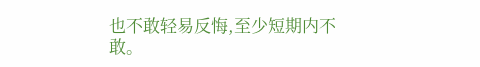也不敢轻易反悔,至少短期内不敢。